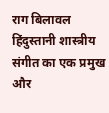राग बिलावल हिंदुस्तानी शास्त्रीय संगीत का एक प्रमुख और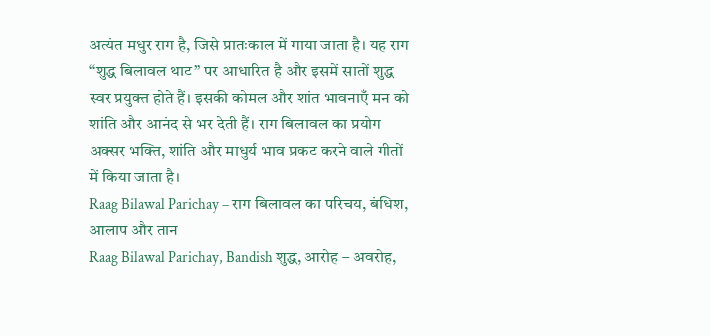अत्यंत मधुर राग है, जिसे प्रातःकाल में गाया जाता है। यह राग “शुद्ध बिलावल थाट” पर आधारित है और इसमें सातों शुद्ध स्वर प्रयुक्त होते हैं। इसकी कोमल और शांत भावनाएँ मन को शांति और आनंद से भर देती हैं। राग बिलावल का प्रयोग अक्सर भक्ति, शांति और माधुर्य भाव प्रकट करने वाले गीतों में किया जाता है।
Raag Bilawal Parichay – राग बिलावल का परिचय, बंधिश, आलाप और तान
Raag Bilawal Parichay, Bandish शुद्ध, आरोह – अवरोह,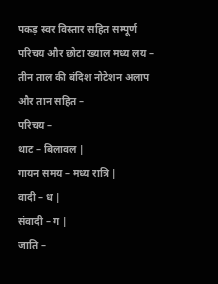पकड़ स्वर विस्तार सहित सम्पूर्ण परिचय और छोटा ख्याल मध्य लय – तीन ताल की बंदिश नोटेशन अलाप और तान सहित –
परिचय –
थाट – बिलावल |
गायन समय – मध्य रात्रि |
वादी – ध |
संवादी – ग |
जाति –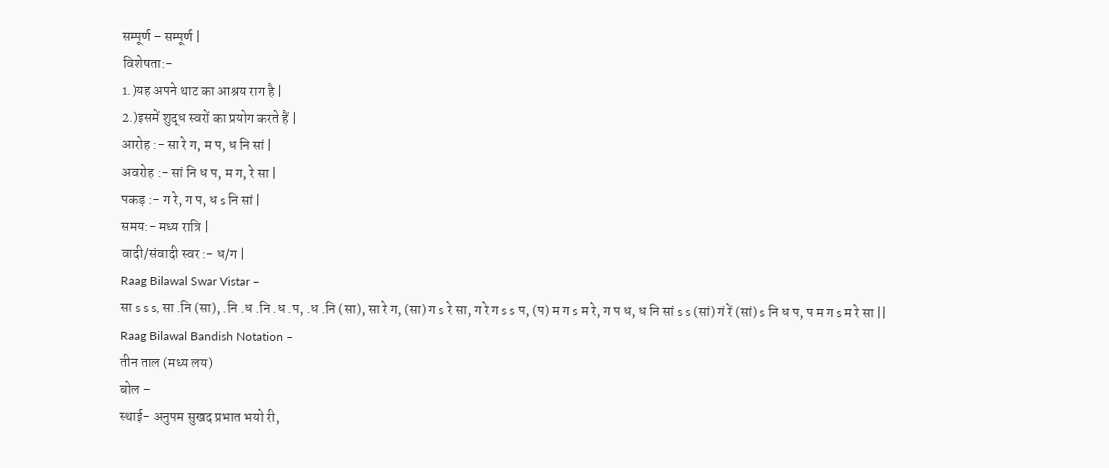सम्पूर्ण – सम्पूर्ण |
विशेषता:-
1.)यह अपने थाट का आश्रय राग है |
2.)इसमें शुद्ध स्वरों का प्रयोग करते हैं |
आरोह :- सा रे ग, म प, ध नि सां |
अवरोह :- सां नि ध प, म ग, रे सा |
पकड़ :- ग रे, ग प, ध s नि सां |
समय:- मध्य रात्रि |
वादी/संवादी स्वर :- ध/ग |
Raag Bilawal Swar Vistar –
सा s s s, सा .नि (सा), .नि .ध .नि .ध .प, .ध .नि (सा), सा रे ग, (सा) ग s रे सा, ग रे ग s s प, (प) म ग s म रे, ग प ध, ध नि सां s s (सां) गं रें (सां) s नि ध प, प म ग s म रे सा ||
Raag Bilawal Bandish Notation –
तीन ताल (मध्य लय)
बोल –
स्थाई- अनुपम सुखद प्रभात भयो री,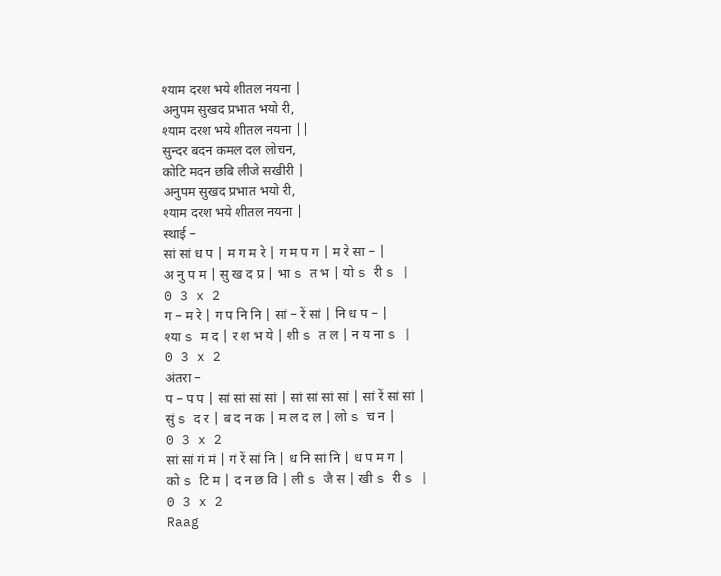श्याम दरश भये शीतल नयना |
अनुपम सुखद प्रभात भयो री,
श्याम दरश भये शीतल नयना ||
सुन्दर बदन कमल दल लोचन,
कोटि मदन छबि लीजे सखीरी |
अनुपम सुखद प्रभात भयो री,
श्याम दरश भये शीतल नयना |
स्थाई –
सां सां ध प | म ग म रे | ग म प ग | म रे सा – |
अ नु प म | सु ख द प्र | भा s त भ | यो s री s |
0 3 x 2
ग – म रे | ग प नि नि | सां – रें सां | नि ध प – |
श्या s म द | र श भ ये | शी s त ल | न य ना s |
0 3 x 2
अंतरा –
प – प प | सां सां सां सां | सां सां सां सां | सां रें सां सां |
सुं s द र | ब द न क | म ल द ल | लो s च न |
0 3 x 2
सां सां गं मं | गं रें सां नि | ध नि सां नि | ध प म ग |
को s टि म | द न छ वि | ली s जै स | खी s री s |
0 3 x 2
Raag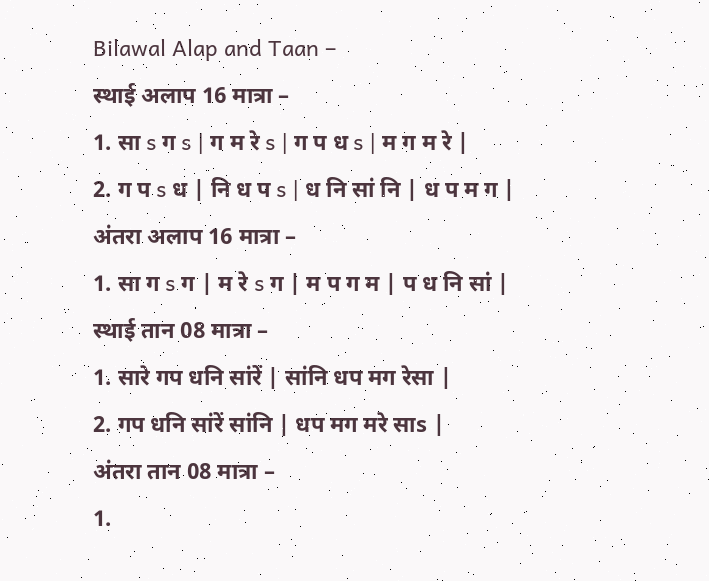Bilawal Alap and Taan –
स्थाई अलाप 16 मात्रा –
1. सा s ग s | ग म रे s | ग प ध s | म ग म रे |
2. ग प s ध | नि ध प s | ध नि सां नि | ध प म ग |
अंतरा अलाप 16 मात्रा –
1. सा ग s ग | म रे s ग | म प ग म | प ध नि सां |
स्थाई तान 08 मात्रा –
1. सारे गप धनि सांरें | सांनि धप मग रेसा |
2. गप धनि सांरें सांनि | धप मग मरे साs |
अंतरा तान 08 मात्रा –
1.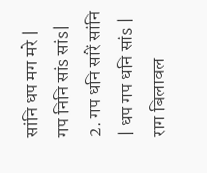सांनि धप मग मरे | गप निनि सांs सांs|
2. गप धनि सांरें सांनि | धप गप धनि सांs |
राग बिलावल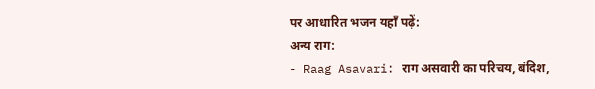पर आधारित भजन यहाँ पढ़ें:
अन्य राग:
- Raag Asavari: राग असवारी का परिचय, बंदिश,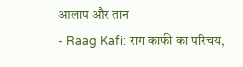आलाप और तान
- Raag Kafi: राग काफी का परिचय,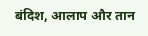बंदिश, आलाप और तान